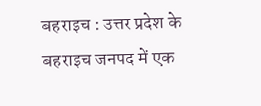बहराइच : उत्तर प्रदेश के बहराइच जनपद में एक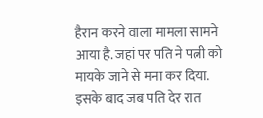हैरान करने वाला मामला सामने आया है. जहां पर पति ने पत्नी को मायके जाने से मना कर दिया. इसके बाद जब पति देर रात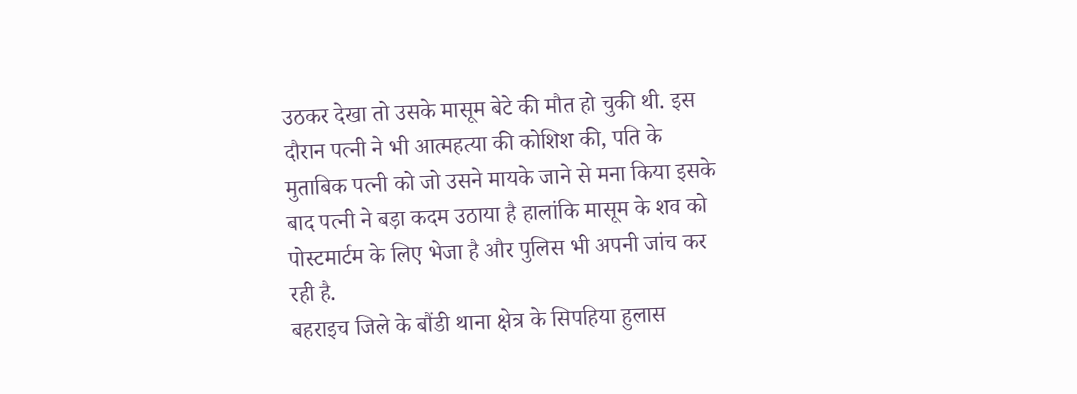उठकर देखा तो उसके मासूम बेटे की मौत हो चुकी थी. इस दौरान पत्नी ने भी आत्महत्या की कोशिश की, पति के मुताबिक पत्नी को जो उसने मायके जाने से मना किया इसके बाद पत्नी ने बड़ा कदम उठाया है हालांकि मासूम के शव को पोस्टमार्टम के लिए भेजा है और पुलिस भी अपनी जांच कर रही है.
बहराइच जिले के बौंडी थाना क्षेत्र के सिपहिया हुलास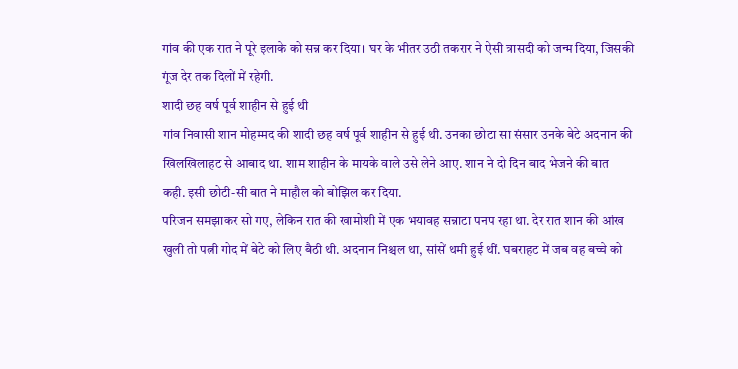गांव की एक रात ने पूरे इलाके को सन्न कर दिया। घर के भीतर उठी तकरार ने ऐसी त्रासदी को जन्म दिया, जिसकी गूंज देर तक दिलों में रहेगी.
शादी छह वर्ष पूर्व शाहीन से हुई थी
गांव निवासी शान मोहम्मद की शादी छह वर्ष पूर्व शाहीन से हुई थी. उनका छोटा सा संसार उनके बेटे अदनान की खिलखिलाहट से आबाद था. शाम शाहीन के मायके वाले उसे लेने आए. शान ने दो दिन बाद भेजने की बात कही. इसी छोटी-सी बात ने माहौल को बोझिल कर दिया.
परिजन समझाकर सो गए, लेकिन रात की खामोशी में एक भयावह सन्नाटा पनप रहा था. देर रात शान की आंख खुली तो पत्नी गोद में बेटे को लिए बैठी थी. अदनान निश्चल था, सांसें थमी हुई थीं. घबराहट में जब वह बच्चे को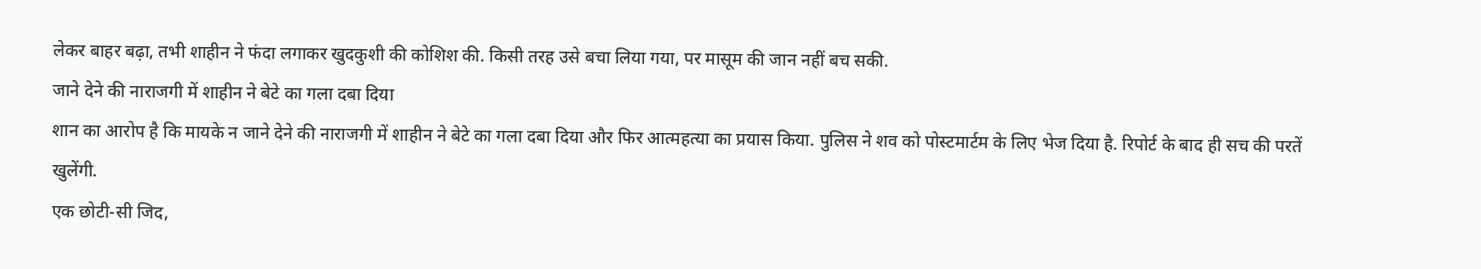लेकर बाहर बढ़ा, तभी शाहीन ने फंदा लगाकर खुदकुशी की कोशिश की. किसी तरह उसे बचा लिया गया, पर मासूम की जान नहीं बच सकी.
जाने देने की नाराजगी में शाहीन ने बेटे का गला दबा दिया
शान का आरोप है कि मायके न जाने देने की नाराजगी में शाहीन ने बेटे का गला दबा दिया और फिर आत्महत्या का प्रयास किया. पुलिस ने शव को पोस्टमार्टम के लिए भेज दिया है. रिपोर्ट के बाद ही सच की परतें खुलेंगी.
एक छोटी-सी जिद,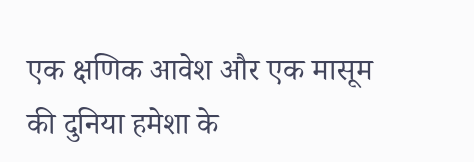एक क्षणिक आवेश और एक मासूम की दुनिया हमेशा के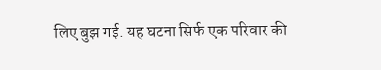लिए बुझ गई. यह घटना सिर्फ एक परिवार की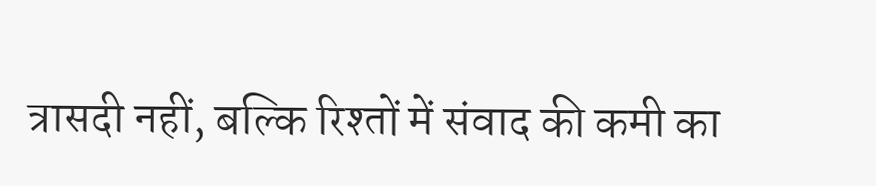त्रासदी नहीं, बल्कि रिश्तों में संवाद की कमी का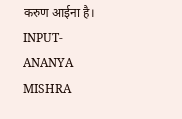करुण आईना है।
INPUT-ANANYA MISHRA